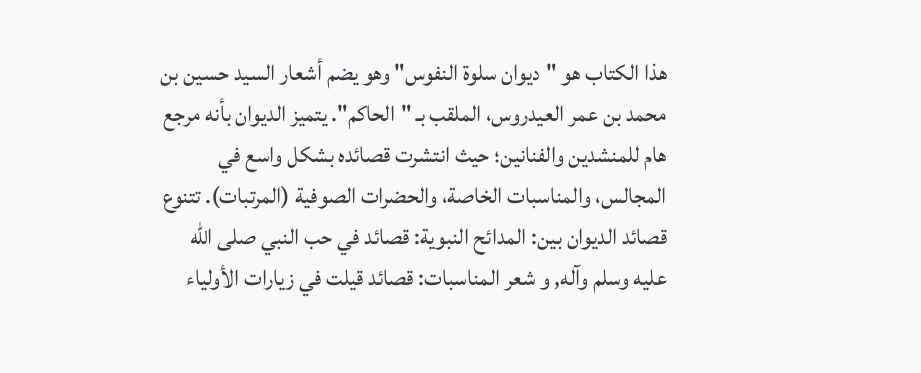هذا الكتاب هو "ديوان سلوة النفوس" وهو يضم أشعار السيد حسين بن محمد بن عمر العيدروس، الملقب بـ "الحاكم". يتميز الديوان بأنه مرجع هام للمنشدين والفنانين؛ حيث انتشرت قصائده بشكل واسع في المجالس، والمناسبات الخاصة، والحضرات الصوفية (المرتبات). تتنوع قصائد الديوان بين: المدائح النبوية: قصائد في حب النبي صلى الله عليه وسلم وآله, و شعر المناسبات: قصائد قيلت في زيارات الأولياء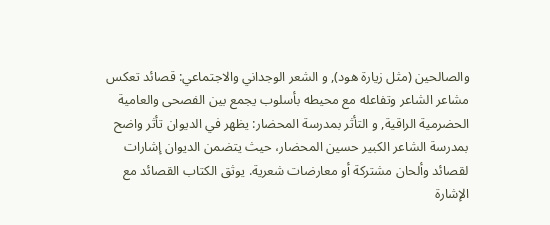والصالحين (مثل زيارة هود), و الشعر الوجداني والاجتماعي: قصائد تعكس مشاعر الشاعر وتفاعله مع محيطه بأسلوب يجمع بين الفصحى والعامية الحضرمية الراقية, و التأثر بمدرسة المحضار: يظهر في الديوان تأثر واضح بمدرسة الشاعر الكبير حسين المحضار، حيث يتضمن الديوان إشارات لقصائد وألحان مشتركة أو معارضات شعرية. يوثق الكتاب القصائد مع الإشارة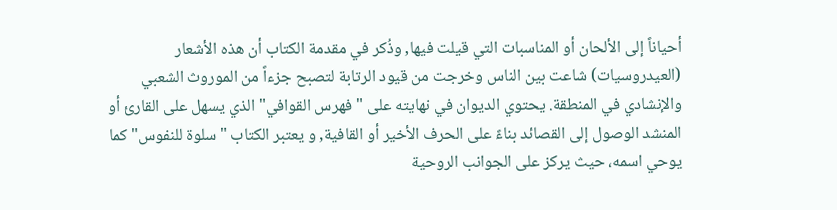أحياناً إلى الألحان أو المناسبات التي قيلت فيها, وذُكر في مقدمة الكتاب أن هذه الأشعار (العيدروسيات) شاعت بين الناس وخرجت من قيود الرتابة لتصبح جزءاً من الموروث الشعبي والإنشادي في المنطقة. يحتوي الديوان في نهايته على "فهرس القوافي" الذي يسهل على القارئ أو المنشد الوصول إلى القصائد بناءً على الحرف الأخير أو القافية, و يعتبر الكتاب "سلوة للنفوس" كما يوحي اسمه، حيث يركز على الجوانب الروحية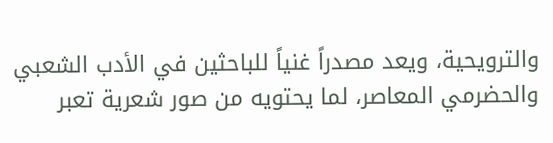والترويحية، ويعد مصدراً غنياً للباحثين في الأدب الشعبي والحضرمي المعاصر، لما يحتويه من صور شعرية تعبر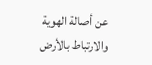عن أصالة الهوية والارتباط بالأرض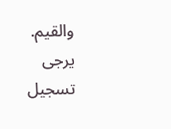والقيم.
يرجى تسجيل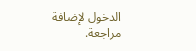الدخول لإضافة مراجعة.